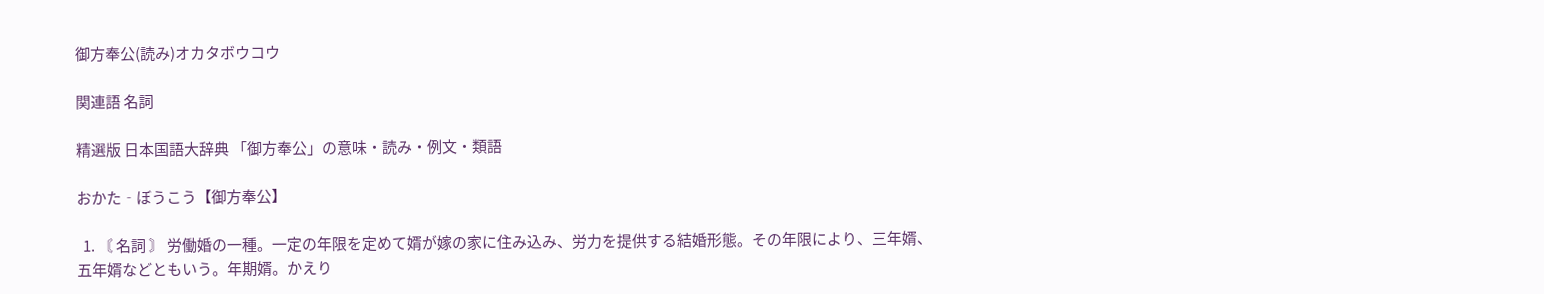御方奉公(読み)オカタボウコウ

関連語 名詞

精選版 日本国語大辞典 「御方奉公」の意味・読み・例文・類語

おかた‐ぼうこう【御方奉公】

  1. 〘 名詞 〙 労働婚の一種。一定の年限を定めて婿が嫁の家に住み込み、労力を提供する結婚形態。その年限により、三年婿、五年婿などともいう。年期婿。かえり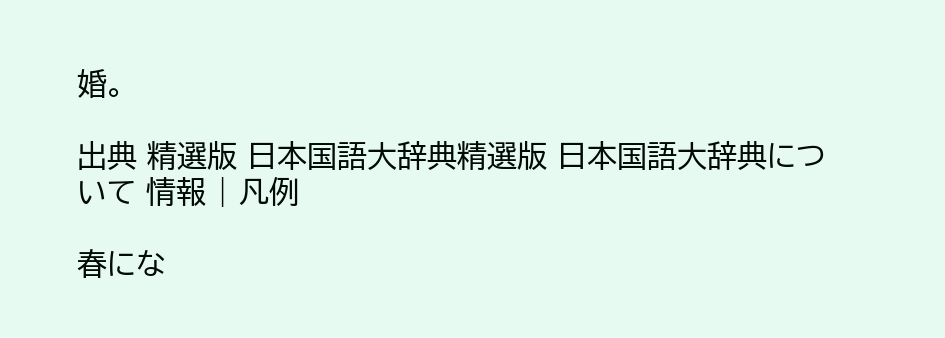婚。

出典 精選版 日本国語大辞典精選版 日本国語大辞典について 情報 | 凡例

春にな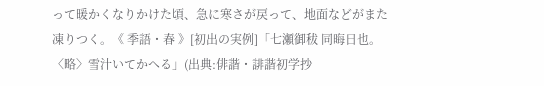って暖かくなりかけた頃、急に寒さが戻って、地面などがまた凍りつく。《 季語・春 》[初出の実例]「七瀬御秡 同晦日也。〈略〉雪汁いてかへる」(出典:俳諧・誹諧初学抄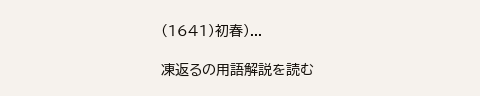(1641)初春)...

凍返るの用語解説を読む